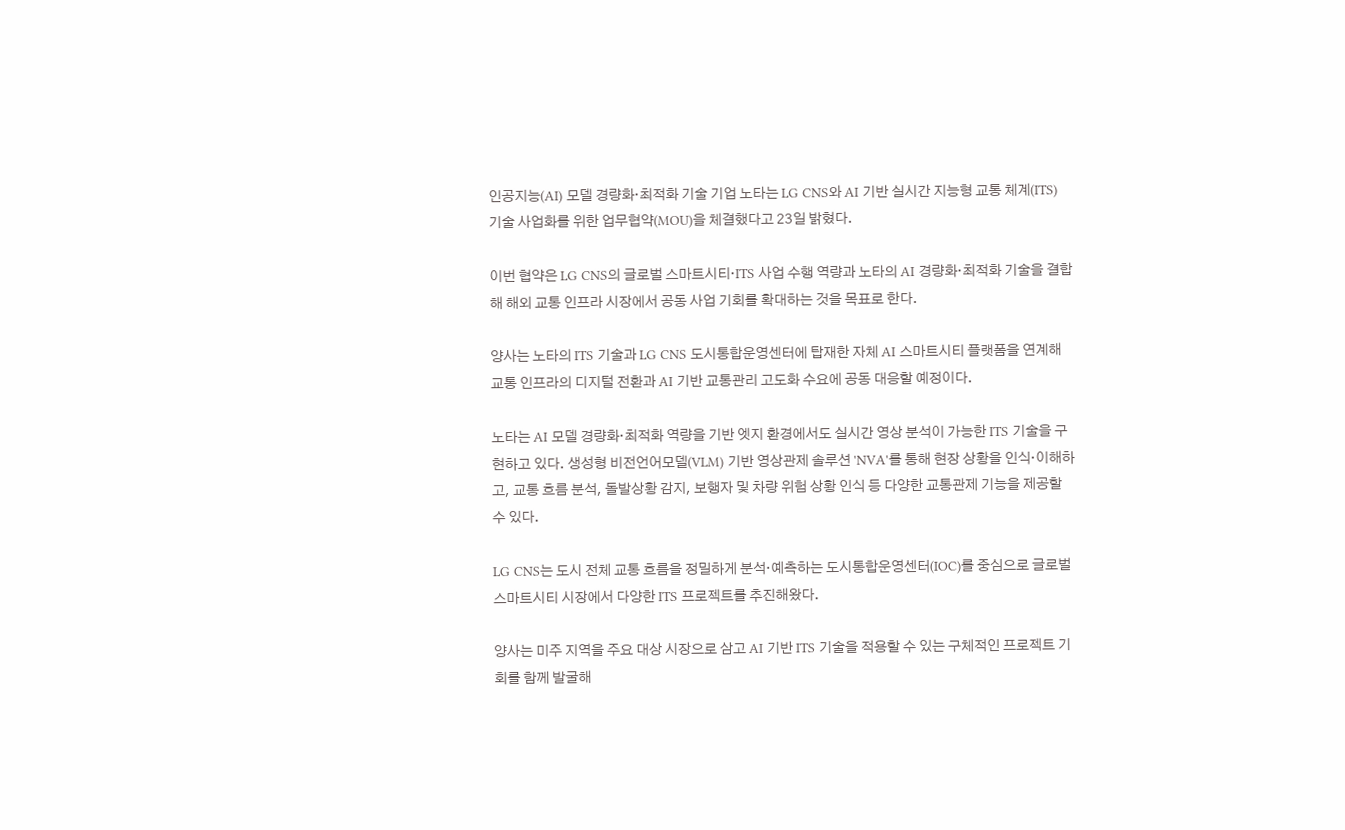인공지능(AI) 모델 경량화·최적화 기술 기업 노타는 LG CNS와 AI 기반 실시간 지능형 교통 체계(ITS) 기술 사업화를 위한 업무협약(MOU)을 체결했다고 23일 밝혔다.

이번 협약은 LG CNS의 글로벌 스마트시티·ITS 사업 수행 역량과 노타의 AI 경량화·최적화 기술을 결합해 해외 교통 인프라 시장에서 공동 사업 기회를 확대하는 것을 목표로 한다.

양사는 노타의 ITS 기술과 LG CNS 도시통합운영센터에 탑재한 자체 AI 스마트시티 플랫폼을 연계해 교통 인프라의 디지털 전환과 AI 기반 교통관리 고도화 수요에 공동 대응할 예정이다.

노타는 AI 모델 경량화·최적화 역량을 기반 엣지 환경에서도 실시간 영상 분석이 가능한 ITS 기술을 구현하고 있다. 생성형 비전언어모델(VLM) 기반 영상관제 솔루션 'NVA'를 통해 현장 상황을 인식·이해하고, 교통 흐름 분석, 돌발상황 감지, 보행자 및 차량 위험 상황 인식 등 다양한 교통관제 기능을 제공할 수 있다.

LG CNS는 도시 전체 교통 흐름을 정밀하게 분석·예측하는 도시통합운영센터(IOC)를 중심으로 글로벌 스마트시티 시장에서 다양한 ITS 프로젝트를 추진해왔다.

양사는 미주 지역을 주요 대상 시장으로 삼고 AI 기반 ITS 기술을 적용할 수 있는 구체적인 프로젝트 기회를 함께 발굴해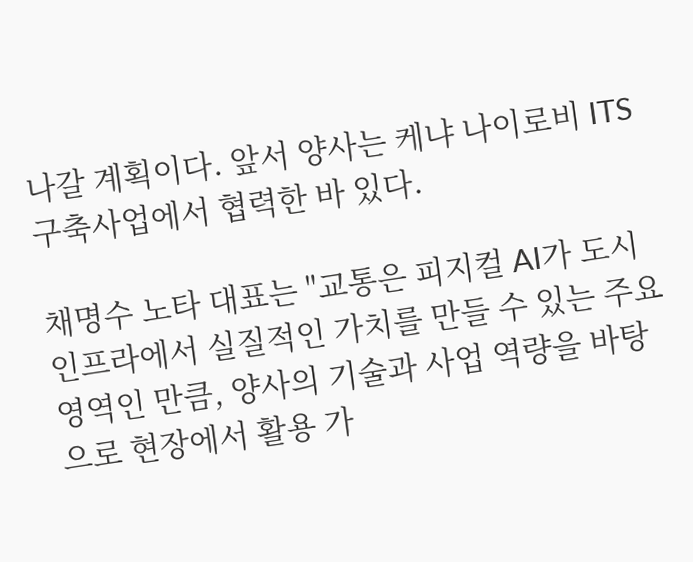나갈 계획이다. 앞서 양사는 케냐 나이로비 ITS 구축사업에서 협력한 바 있다.

채명수 노타 대표는 "교통은 피지컬 AI가 도시 인프라에서 실질적인 가치를 만들 수 있는 주요 영역인 만큼, 양사의 기술과 사업 역량을 바탕으로 현장에서 활용 가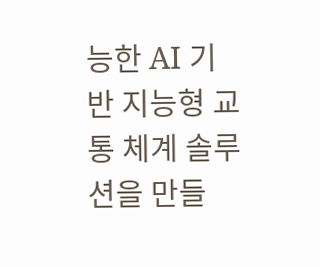능한 AI 기반 지능형 교통 체계 솔루션을 만들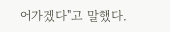어가겠다"고 말했다.